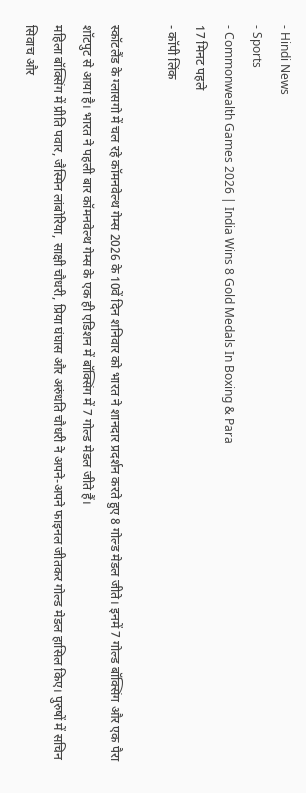- Hindi News
- Sports
- Commonwealth Games 2026 | India Wins 8 Gold Medals In Boxing & Para
17 मिनट पहले
- कॉपी लिंक

स्कॉटलैंड के ग्लासगो में चल रहे कॉमनवेल्थ गेम्स 2026 के 10वें दिन शनिवार को भारत ने शानदार प्रदर्शन करते हुए 8 गोल्ड मेडल जीते। इनमें 7 गोल्ड बॉक्सिंग और एक पैरा शॉटपुट से आया है। भारत ने पहली बार कॉमनवेल्थ गेम्स के एक ही एडिशन में बॉक्सिंग में 7 गोल्ड मेडल जीते हैं।
महिला बॉक्सिंग में प्रीति पवार, जैस्मिन लांबोरिया, साक्षी चौधरी, प्रिया घंघास और अरुंधति चौधरी ने अपने-अपने फाइनल जीतकर गोल्ड मेडल हासिल किए। पुरुषों में सचिन सिवाच और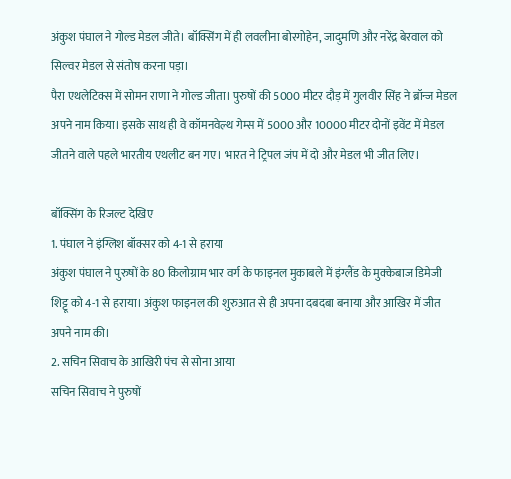अंकुश पंघाल ने गोल्ड मेडल जीते। बॉक्सिंग में ही लवलीना बोरगोहेन, जादुमणि और नरेंद्र बेरवाल को सिल्वर मेडल से संतोष करना पड़ा।
पैरा एथलेटिक्स में सोमन राणा ने गोल्ड जीता। पुरुषों की 5000 मीटर दौड़ में गुलवीर सिंह ने ब्रॉन्ज मेडल अपने नाम किया। इसके साथ ही वे कॉमनवेल्थ गेम्स में 5000 और 10000 मीटर दोनों इवेंट में मेडल जीतने वाले पहले भारतीय एथलीट बन गए। भारत ने ट्रिपल जंप में दो और मेडल भी जीत लिए।

बॉक्सिंग के रिजल्ट देखिए
1. पंघाल ने इंग्लिश बॉक्सर को 4-1 से हराया
अंकुश पंघाल ने पुरुषों के 80 किलोग्राम भार वर्ग के फाइनल मुकाबले में इंग्लैंड के मुक्केबाज डिमेजी शिट्टू को 4-1 से हराया। अंकुश फाइनल की शुरुआत से ही अपना दबदबा बनाया और आखिर में जीत अपने नाम की।
2. सचिन सिवाच के आखिरी पंच से सोना आया
सचिन सिवाच ने पुरुषों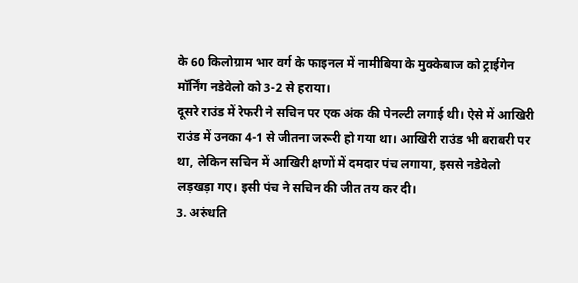के 60 किलोग्राम भार वर्ग के फाइनल में नामीबिया के मुक्केबाज को ट्राईगेन मॉर्निंग नडेवेलो को 3-2 से हराया।
दूसरे राउंड में रेफरी ने सचिन पर एक अंक की पेनल्टी लगाई थी। ऐसे में आखिरी राउंड में उनका 4-1 से जीतना जरूरी हो गया था। आखिरी राउंड भी बराबरी पर था, लेकिन सचिन में आखिरी क्षणों में दमदार पंच लगाया, इससे नडेवेलो लड़खड़ा गए। इसी पंच ने सचिन की जीत तय कर दी।
3. अरुंधति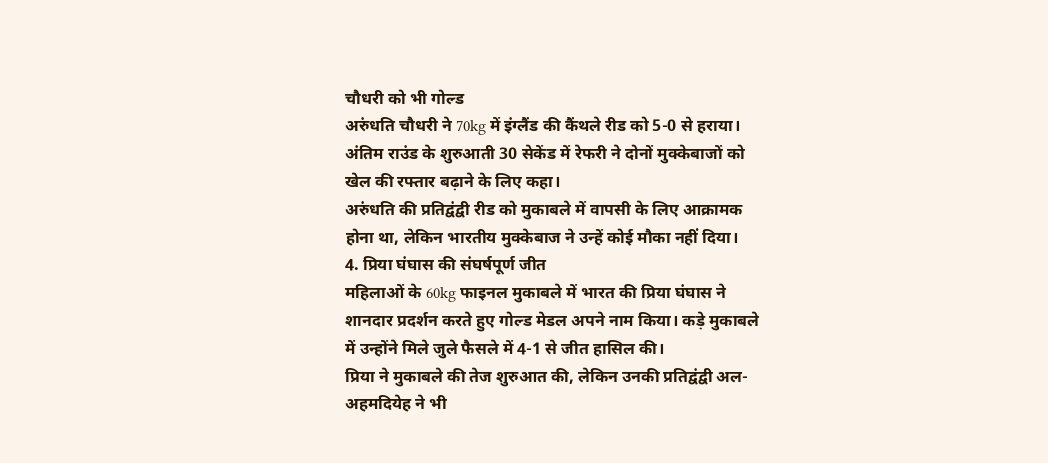चौधरी को भी गोल्ड
अरुंधति चौधरी ने 70kg में इंग्लैंड की कैंथले रीड को 5-0 से हराया। अंतिम राउंड के शुरुआती 30 सेकेंड में रेफरी ने दोनों मुक्केबाजों को खेल की रफ्तार बढ़ाने के लिए कहा।
अरुंधति की प्रतिद्वंद्वी रीड को मुकाबले में वापसी के लिए आक्रामक होना था, लेकिन भारतीय मुक्केबाज ने उन्हें कोई मौका नहीं दिया।
4. प्रिया घंघास की संघर्षपूर्ण जीत
महिलाओं के 60kg फाइनल मुकाबले में भारत की प्रिया घंघास ने शानदार प्रदर्शन करते हुए गोल्ड मेडल अपने नाम किया। कड़े मुकाबले में उन्होंने मिले जुले फैसले में 4-1 से जीत हासिल की।
प्रिया ने मुकाबले की तेज शुरुआत की, लेकिन उनकी प्रतिद्वंद्वी अल-अहमदियेह ने भी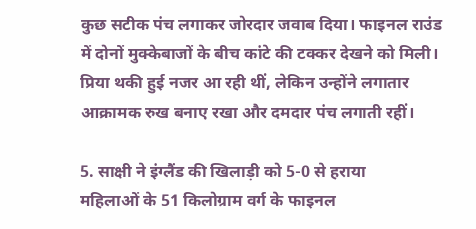कुछ सटीक पंच लगाकर जोरदार जवाब दिया। फाइनल राउंड में दोनों मुक्केबाजों के बीच कांटे की टक्कर देखने को मिली। प्रिया थकी हुई नजर आ रही थीं, लेकिन उन्होंने लगातार आक्रामक रुख बनाए रखा और दमदार पंच लगाती रहीं।

5. साक्षी ने इंग्लैंड की खिलाड़ी को 5-0 से हराया
महिलाओं के 51 किलोग्राम वर्ग के फाइनल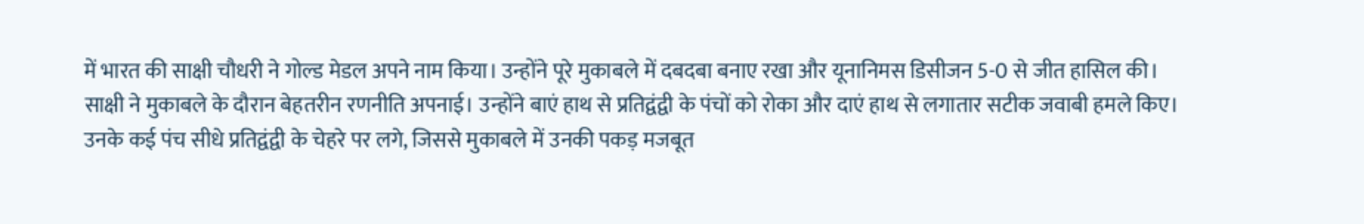में भारत की साक्षी चौधरी ने गोल्ड मेडल अपने नाम किया। उन्होंने पूरे मुकाबले में दबदबा बनाए रखा और यूनानिमस डिसीजन 5-0 से जीत हासिल की।
साक्षी ने मुकाबले के दौरान बेहतरीन रणनीति अपनाई। उन्होंने बाएं हाथ से प्रतिद्वंद्वी के पंचों को रोका और दाएं हाथ से लगातार सटीक जवाबी हमले किए। उनके कई पंच सीधे प्रतिद्वंद्वी के चेहरे पर लगे, जिससे मुकाबले में उनकी पकड़ मजबूत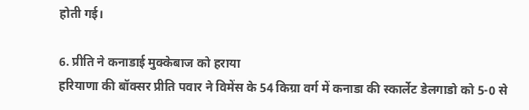होती गई।

6. प्रीति ने कनाडाई मुक्केबाज को हराया
हरियाणा की बॉक्सर प्रीति पवार ने विमेंस के 54 किग्रा वर्ग में कनाडा की स्कार्लेट डेलगाडो को 5-0 से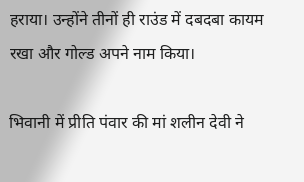हराया। उन्होंने तीनों ही राउंड में दबदबा कायम रखा और गोल्ड अपने नाम किया।

भिवानी में प्रीति पंवार की मां शलीन देवी ने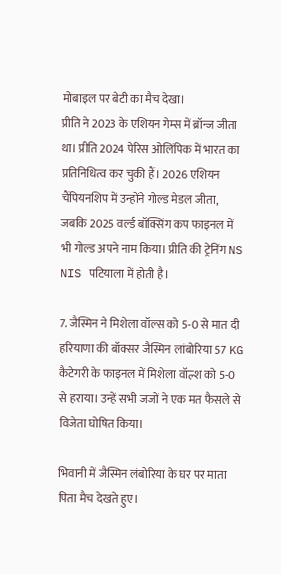मोबाइल पर बेटी का मैच देखा।
प्रीति ने 2023 के एशियन गेम्स में ब्रॉन्ज जीता था। प्रीति 2024 पेरिस ओलिंपिक में भारत का प्रतिनिधित्व कर चुकी हैं। 2026 एशियन चैंपियनशिप में उन्होंने गोल्ड मेडल जीता, जबकि 2025 वर्ल्ड बॉक्सिंग कप फाइनल में भी गोल्ड अपने नाम किया। प्रीति की ट्रेनिंग NS NIS पटियाला में होती है।

7. जैस्मिन ने मिशेला वॉल्स को 5-0 से मात दी
हरियाणा की बॉक्सर जैस्मिन लांबोरिया 57 KG कैटेगरी के फाइनल में मिशेला वॉल्श को 5-0 से हराया। उन्हें सभी जजों ने एक मत फैसले से विजेता घोषित किया।

भिवानी में जैस्मिन लंबोरिया के घर पर माता पिता मैच देखते हुए।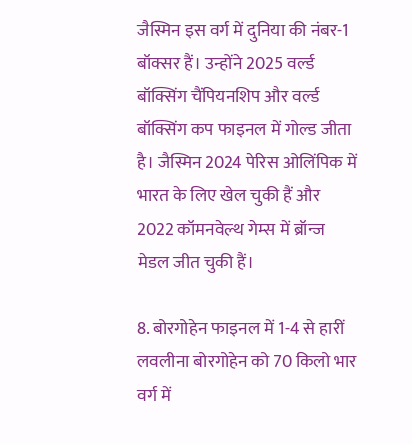जैस्मिन इस वर्ग में दुनिया की नंबर-1 बॉक्सर हैं। उन्होंने 2025 वर्ल्ड बॉक्सिंग चैंपियनशिप और वर्ल्ड बॉक्सिंग कप फाइनल में गोल्ड जीता है। जैस्मिन 2024 पेरिस ओलिंपिक में भारत के लिए खेल चुकी हैं और 2022 कॉमनवेल्थ गेम्स में ब्रॉन्ज मेडल जीत चुकी हैं।

8. बोरगोहेन फाइनल में 1-4 से हारीं
लवलीना बोरगोहेन को 70 किलो भार वर्ग में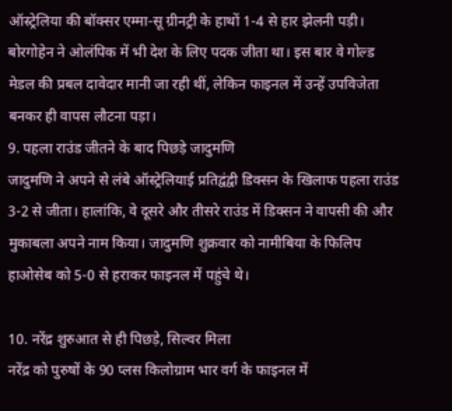ऑस्ट्रेलिया की बॉक्सर एम्मा-सू ग्रीनट्री के हाथों 1-4 से हार झेलनी पड़ी। बोरगोहेन ने ओलंपिक में भी देश के लिए पदक जीता था। इस बार वे गोल्ड मेडल की प्रबल दावेदार मानी जा रही थीं, लेकिन फाइनल में उन्हें उपविजेता बनकर ही वापस लौटना पड़ा।
9. पहला राउंड जीतने के बाद पिछड़े जादुमणि
जादुमणि ने अपने से लंबे ऑस्ट्रेलियाई प्रतिद्वंद्वी डिक्सन के खिलाफ पहला राउंड 3-2 से जीता। हालांकि, वे दूसरे और तीसरे राउंड में डिक्सन ने वापसी की और मुकाबला अपने नाम किया। जादुमणि शुक्रवार को नामीबिया के फिलिप हाओसेब को 5-0 से हराकर फाइनल में पहुंचे थे।

10. नरेंद्र शुरुआत से ही पिछड़े, सिल्वर मिला
नरेंद्र को पुरुषों के 90 प्लस किलोग्राम भार वर्ग के फाइनल में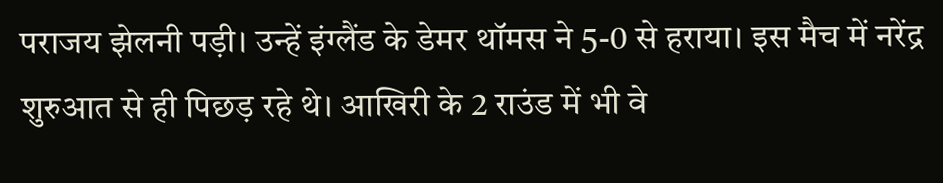पराजय झेलनी पड़ी। उन्हें इंग्लैंड के डेमर थॉमस ने 5-0 से हराया। इस मैच में नरेंद्र शुरुआत से ही पिछड़ रहे थे। आखिरी के 2 राउंड में भी वे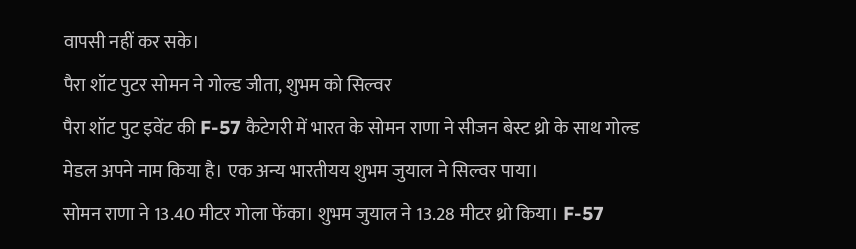वापसी नहीं कर सके।
पैरा शॉट पुटर सोमन ने गोल्ड जीता, शुभम को सिल्वर
पैरा शॉट पुट इवेंट की F-57 कैटेगरी में भारत के सोमन राणा ने सीजन बेस्ट थ्रो के साथ गोल्ड मेडल अपने नाम किया है। एक अन्य भारतीयय शुभम जुयाल ने सिल्वर पाया।
सोमन राणा ने 13.40 मीटर गोला फेंका। शुभम जुयाल ने 13.28 मीटर थ्रो किया। F-57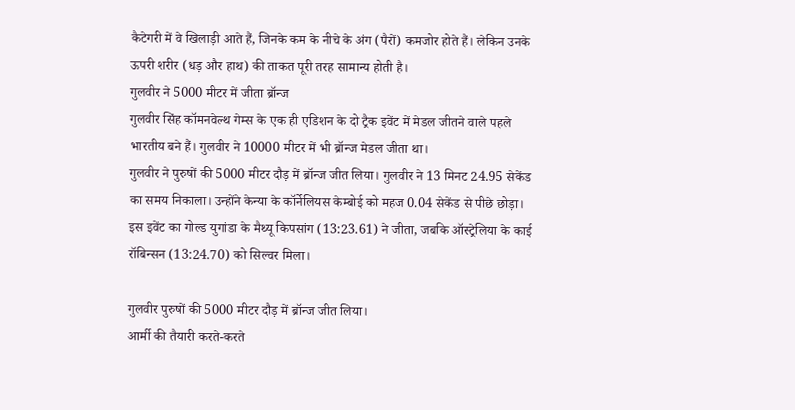कैटेगरी में वे खिलाड़ी आते हैं, जिनके कम के नीचे के अंग (पैरों) कमजोर होते हैं। लेकिन उनके ऊपरी शरीर (धड़ और हाथ) की ताकत पूरी तरह सामान्य होती है।
गुलवीर ने 5000 मीटर में जीता ब्रॉन्ज
गुलवीर सिंह कॉमनवेल्थ गेम्स के एक ही एडिशन के दो ट्रैक इवेंट में मेडल जीतने वाले पहले भारतीय बने हैं। गुलवीर ने 10000 मीटर में भी ब्रॉन्ज मेडल जीता था।
गुलवीर ने पुरुषों की 5000 मीटर दौड़ में ब्रॉन्ज जीत लिया। गुलवीर ने 13 मिनट 24.95 सेकेंड का समय निकाला। उन्होंने केन्या के कॉर्नेलियस केम्बोई को महज 0.04 सेकेंड से पीछे छोड़ा।
इस इवेंट का गोल्ड युगांडा के मैथ्यू किपसांग (13:23.61) ने जीता, जबकि ऑस्ट्रेलिया के काई रॉबिन्सन (13:24.70) को सिल्वर मिला।

गुलवीर पुरुषों की 5000 मीटर दौड़ में ब्रॉन्ज जीत लिया।
आर्मी की तैयारी करते-करते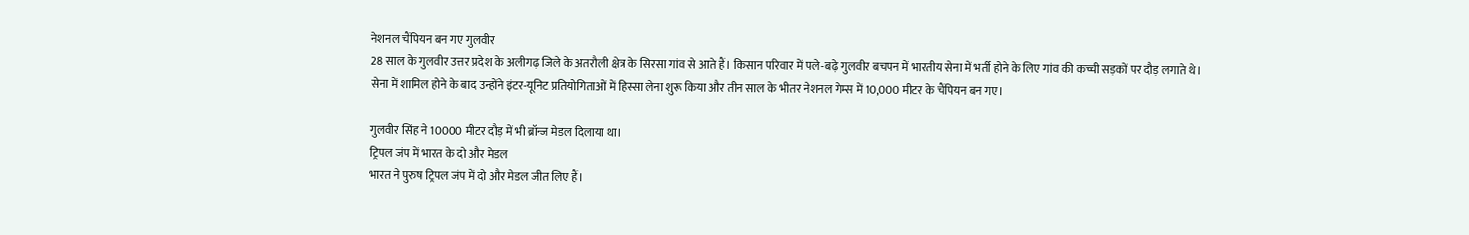नेशनल चैंपियन बन गए गुलवीर
28 साल के गुलवीर उत्तर प्रदेश के अलीगढ़ जिले के अतरौली क्षेत्र के सिरसा गांव से आते हैं। किसान परिवार में पले-बढ़े गुलवीर बचपन में भारतीय सेना में भर्ती होने के लिए गांव की कच्ची सड़कों पर दौड़ लगाते थे।
सेना में शामिल होने के बाद उन्होंने इंटर-यूनिट प्रतियोगिताओं में हिस्सा लेना शुरू किया और तीन साल के भीतर नेशनल गेम्स में 10,000 मीटर के चैंपियन बन गए।

गुलवीर सिंह ने 10000 मीटर दौड़ में भी ब्रॉन्ज मेडल दिलाया था।
ट्रिपल जंप में भारत के दो और मेडल
भारत ने पुरुष ट्रिपल जंप में दो और मेडल जीत लिए हैं।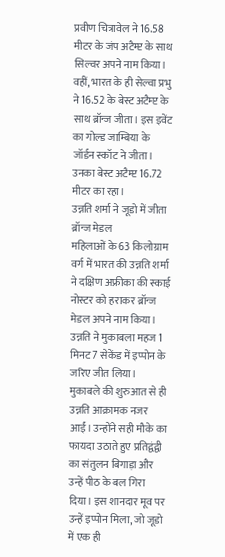प्रवीण चित्रावेल ने 16.58 मीटर के जंप अटैम्प्ट के साथ सिल्वर अपने नाम किया। वहीं, भारत के ही सेल्वा प्रभु ने 16.52 के बेस्ट अटैम्प्ट के साथ ब्रॉन्ज जीता। इस इवेंट का गोल्ड जाम्बिया के जॉर्डन स्कॉट ने जीता। उनका बेस्ट अटैम्प्ट 16.72 मीटर का रहा।
उन्नति शर्मा ने जूडो में जीता ब्रॉन्ज मेडल
महिलाओं के 63 किलोग्राम वर्ग में भारत की उन्नति शर्मा ने दक्षिण अफ्रीका की स्काई नोस्टर को हराकर ब्रॉन्ज मेडल अपने नाम किया। उन्नति ने मुकाबला महज 1 मिनट 7 सेकेंड में इप्पोन के जरिए जीत लिया।
मुकाबले की शुरुआत से ही उन्नति आक्रामक नजर आईं। उन्होंने सही मौके का फायदा उठाते हुए प्रतिद्वंद्वी का संतुलन बिगाड़ा और उन्हें पीठ के बल गिरा दिया। इस शानदार मूव पर उन्हें इप्पोन मिला, जो जूडो में एक ही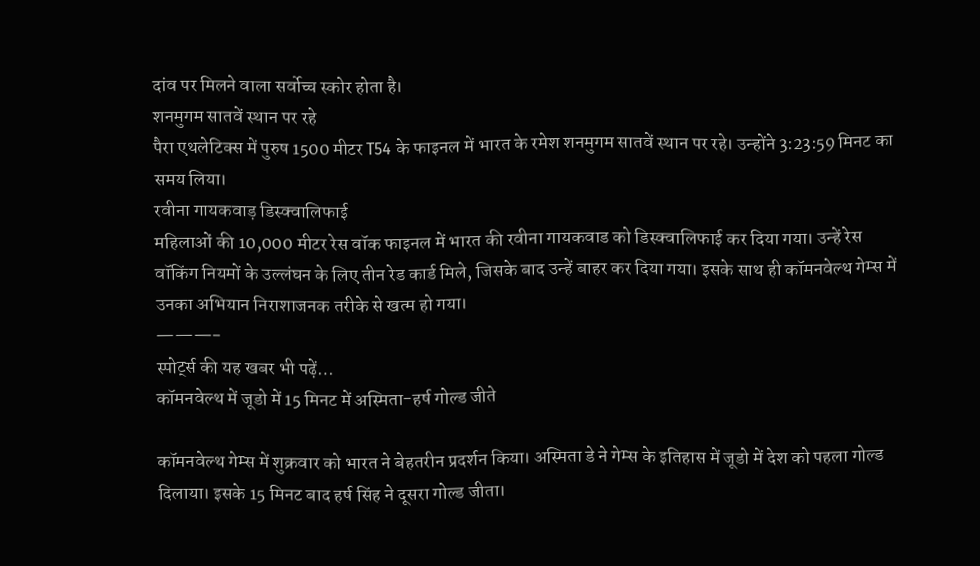दांव पर मिलने वाला सर्वोच्च स्कोर होता है।
शनमुगम सातवें स्थान पर रहे
पैरा एथलेटिक्स में पुरुष 1500 मीटर T54 के फाइनल में भारत के रमेश शनमुगम सातवें स्थान पर रहे। उन्होंने 3:23:59 मिनट का समय लिया।
रवीना गायकवाड़ डिस्क्वालिफाई
महिलाओं की 10,000 मीटर रेस वॉक फाइनल में भारत की रवीना गायकवाड को डिस्क्वालिफाई कर दिया गया। उन्हें रेस वॉकिंग नियमों के उल्लंघन के लिए तीन रेड कार्ड मिले, जिसके बाद उन्हें बाहर कर दिया गया। इसके साथ ही कॉमनवेल्थ गेम्स में उनका अभियान निराशाजनक तरीके से खत्म हो गया।
———-
स्पोर्ट्स की यह खबर भी पढ़ें…
कॉमनवेल्थ में जूडो में 15 मिनट में अस्मिता-हर्ष गोल्ड जीते

कॉमनवेल्थ गेम्स में शुक्रवार को भारत ने बेहतरीन प्रदर्शन किया। अस्मिता डे ने गेम्स के इतिहास में जूडो में देश को पहला गोल्ड दिलाया। इसके 15 मिनट बाद हर्ष सिंह ने दूसरा गोल्ड जीता।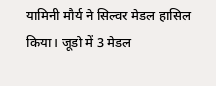यामिनी मौर्य ने सिल्वर मेडल हासिल किया। जूडो में 3 मेडल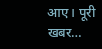आए। पूरी खबर…